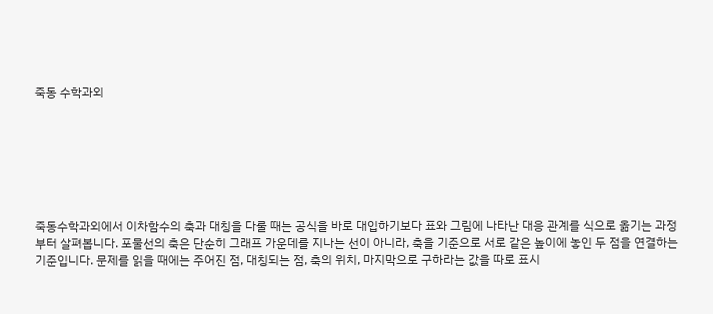죽동 수학과외







죽동수학과외에서 이차함수의 축과 대칭을 다룰 때는 공식을 바로 대입하기보다 표와 그림에 나타난 대응 관계를 식으로 옮기는 과정부터 살펴봅니다. 포물선의 축은 단순히 그래프 가운데를 지나는 선이 아니라, 축을 기준으로 서로 같은 높이에 놓인 두 점을 연결하는 기준입니다. 문제를 읽을 때에는 주어진 점, 대칭되는 점, 축의 위치, 마지막으로 구하라는 값을 따로 표시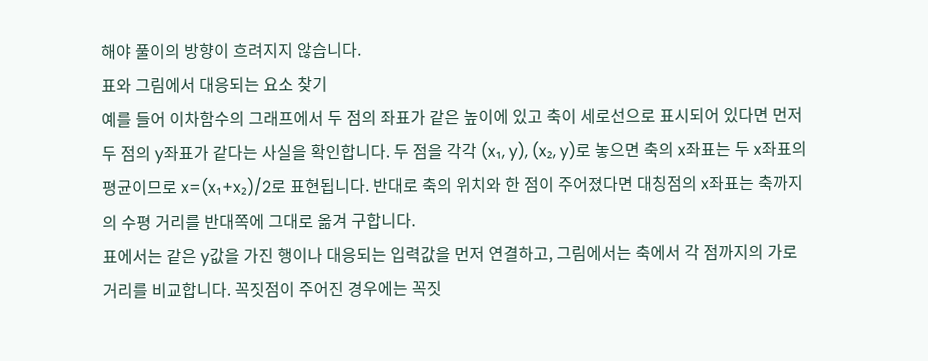해야 풀이의 방향이 흐려지지 않습니다.
표와 그림에서 대응되는 요소 찾기
예를 들어 이차함수의 그래프에서 두 점의 좌표가 같은 높이에 있고 축이 세로선으로 표시되어 있다면 먼저 두 점의 y좌표가 같다는 사실을 확인합니다. 두 점을 각각 (x₁, y), (x₂, y)로 놓으면 축의 x좌표는 두 x좌표의 평균이므로 x=(x₁+x₂)/2로 표현됩니다. 반대로 축의 위치와 한 점이 주어졌다면 대칭점의 x좌표는 축까지의 수평 거리를 반대쪽에 그대로 옮겨 구합니다.
표에서는 같은 y값을 가진 행이나 대응되는 입력값을 먼저 연결하고, 그림에서는 축에서 각 점까지의 가로 거리를 비교합니다. 꼭짓점이 주어진 경우에는 꼭짓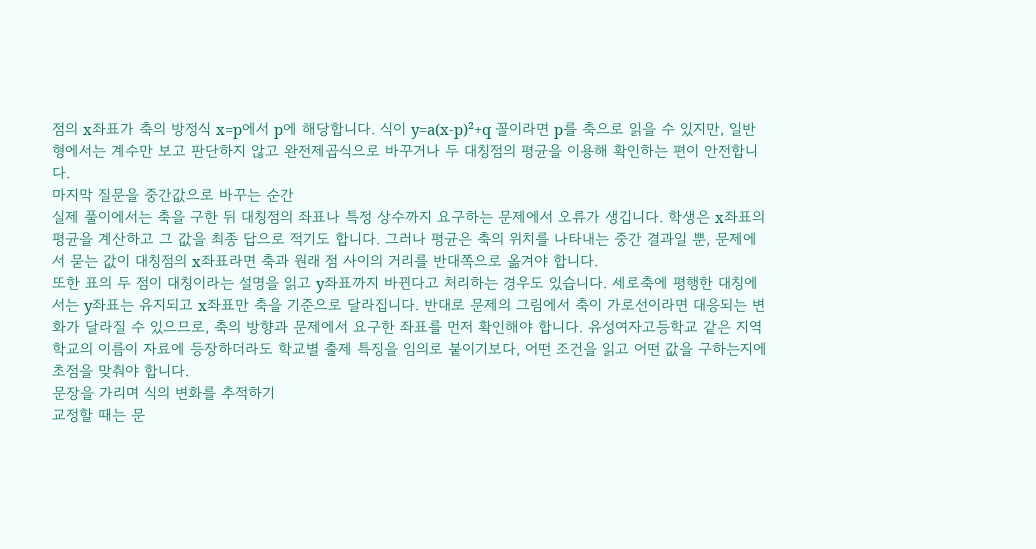점의 x좌표가 축의 방정식 x=p에서 p에 해당합니다. 식이 y=a(x-p)²+q 꼴이라면 p를 축으로 읽을 수 있지만, 일반형에서는 계수만 보고 판단하지 않고 완전제곱식으로 바꾸거나 두 대칭점의 평균을 이용해 확인하는 편이 안전합니다.
마지막 질문을 중간값으로 바꾸는 순간
실제 풀이에서는 축을 구한 뒤 대칭점의 좌표나 특정 상수까지 요구하는 문제에서 오류가 생깁니다. 학생은 x좌표의 평균을 계산하고 그 값을 최종 답으로 적기도 합니다. 그러나 평균은 축의 위치를 나타내는 중간 결과일 뿐, 문제에서 묻는 값이 대칭점의 x좌표라면 축과 원래 점 사이의 거리를 반대쪽으로 옮겨야 합니다.
또한 표의 두 점이 대칭이라는 설명을 읽고 y좌표까지 바뀐다고 처리하는 경우도 있습니다. 세로축에 평행한 대칭에서는 y좌표는 유지되고 x좌표만 축을 기준으로 달라집니다. 반대로 문제의 그림에서 축이 가로선이라면 대응되는 변화가 달라질 수 있으므로, 축의 방향과 문제에서 요구한 좌표를 먼저 확인해야 합니다. 유성여자고등학교 같은 지역 학교의 이름이 자료에 등장하더라도 학교별 출제 특징을 임의로 붙이기보다, 어떤 조건을 읽고 어떤 값을 구하는지에 초점을 맞춰야 합니다.
문장을 가리며 식의 변화를 추적하기
교정할 때는 문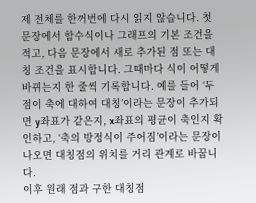제 전체를 한꺼번에 다시 읽지 않습니다. 첫 문장에서 함수식이나 그래프의 기본 조건을 적고, 다음 문장에서 새로 추가된 점 또는 대칭 조건을 표시합니다. 그때마다 식이 어떻게 바뀌는지 한 줄씩 기록합니다. 예를 들어 ‘두 점이 축에 대하여 대칭’이라는 문장이 추가되면 y좌표가 같은지, x좌표의 평균이 축인지 확인하고, ‘축의 방정식이 주어짐’이라는 문장이 나오면 대칭점의 위치를 거리 관계로 바꿉니다.
이후 원래 점과 구한 대칭점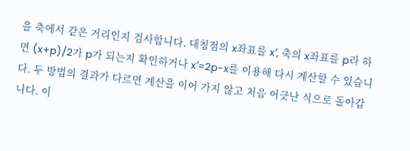을 축에서 같은 거리인지 검사합니다. 대칭점의 x좌표를 x′, 축의 x좌표를 p라 하면 (x+p)/2가 p가 되는지 확인하거나 x′=2p-x를 이용해 다시 계산할 수 있습니다. 두 방법의 결과가 다르면 계산을 이어 가지 않고 처음 어긋난 식으로 돌아갑니다. 이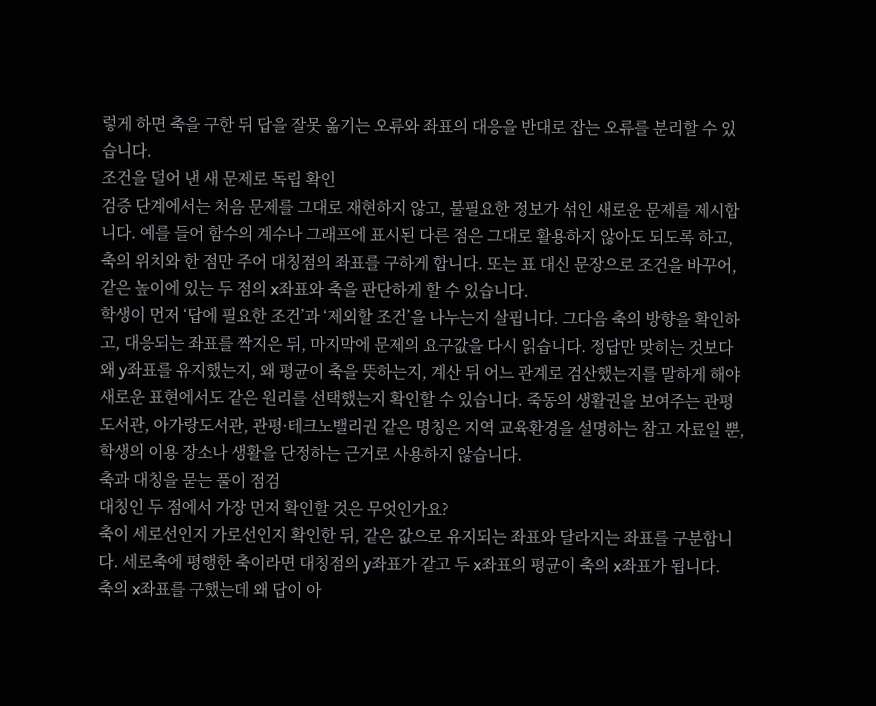렇게 하면 축을 구한 뒤 답을 잘못 옮기는 오류와 좌표의 대응을 반대로 잡는 오류를 분리할 수 있습니다.
조건을 덜어 낸 새 문제로 독립 확인
검증 단계에서는 처음 문제를 그대로 재현하지 않고, 불필요한 정보가 섞인 새로운 문제를 제시합니다. 예를 들어 함수의 계수나 그래프에 표시된 다른 점은 그대로 활용하지 않아도 되도록 하고, 축의 위치와 한 점만 주어 대칭점의 좌표를 구하게 합니다. 또는 표 대신 문장으로 조건을 바꾸어, 같은 높이에 있는 두 점의 x좌표와 축을 판단하게 할 수 있습니다.
학생이 먼저 ‘답에 필요한 조건’과 ‘제외할 조건’을 나누는지 살핍니다. 그다음 축의 방향을 확인하고, 대응되는 좌표를 짝지은 뒤, 마지막에 문제의 요구값을 다시 읽습니다. 정답만 맞히는 것보다 왜 y좌표를 유지했는지, 왜 평균이 축을 뜻하는지, 계산 뒤 어느 관계로 검산했는지를 말하게 해야 새로운 표현에서도 같은 원리를 선택했는지 확인할 수 있습니다. 죽동의 생활권을 보여주는 관평도서관, 아가랑도서관, 관평·테크노밸리권 같은 명칭은 지역 교육환경을 설명하는 참고 자료일 뿐, 학생의 이용 장소나 생활을 단정하는 근거로 사용하지 않습니다.
축과 대칭을 묻는 풀이 점검
대칭인 두 점에서 가장 먼저 확인할 것은 무엇인가요?
축이 세로선인지 가로선인지 확인한 뒤, 같은 값으로 유지되는 좌표와 달라지는 좌표를 구분합니다. 세로축에 평행한 축이라면 대칭점의 y좌표가 같고 두 x좌표의 평균이 축의 x좌표가 됩니다.
축의 x좌표를 구했는데 왜 답이 아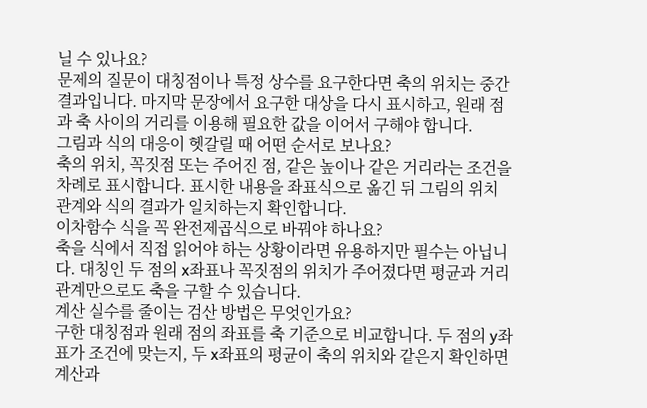닐 수 있나요?
문제의 질문이 대칭점이나 특정 상수를 요구한다면 축의 위치는 중간 결과입니다. 마지막 문장에서 요구한 대상을 다시 표시하고, 원래 점과 축 사이의 거리를 이용해 필요한 값을 이어서 구해야 합니다.
그림과 식의 대응이 헷갈릴 때 어떤 순서로 보나요?
축의 위치, 꼭짓점 또는 주어진 점, 같은 높이나 같은 거리라는 조건을 차례로 표시합니다. 표시한 내용을 좌표식으로 옮긴 뒤 그림의 위치 관계와 식의 결과가 일치하는지 확인합니다.
이차함수 식을 꼭 완전제곱식으로 바꿔야 하나요?
축을 식에서 직접 읽어야 하는 상황이라면 유용하지만 필수는 아닙니다. 대칭인 두 점의 x좌표나 꼭짓점의 위치가 주어졌다면 평균과 거리 관계만으로도 축을 구할 수 있습니다.
계산 실수를 줄이는 검산 방법은 무엇인가요?
구한 대칭점과 원래 점의 좌표를 축 기준으로 비교합니다. 두 점의 y좌표가 조건에 맞는지, 두 x좌표의 평균이 축의 위치와 같은지 확인하면 계산과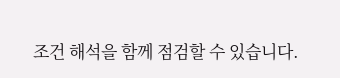조건 해석을 함께 점검할 수 있습니다.